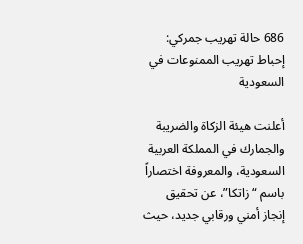686 حالة تهريب جمركي: إحباط تهريب الممنوعات في السعودية

أعلنت هيئة الزكاة والضريبة والجمارك في المملكة العربية السعودية، والمعروفة اختصاراً باسم “زاتكا”، عن تحقيق إنجاز أمني ورقابي جديد، حيث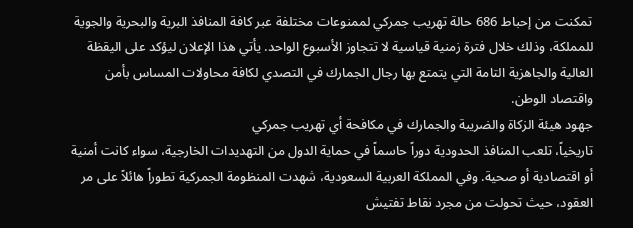تمكنت من إحباط 686 حالة تهريب جمركي لممنوعات مختلفة عبر كافة المنافذ البرية والبحرية والجوية للمملكة، وذلك خلال فترة زمنية قياسية لا تتجاوز الأسبوع الواحد. يأتي هذا الإعلان ليؤكد على اليقظة العالية والجاهزية التامة التي يتمتع بها رجال الجمارك في التصدي لكافة محاولات المساس بأمن واقتصاد الوطن.
جهود هيئة الزكاة والضريبة والجمارك في مكافحة أي تهريب جمركي
تاريخياً، تلعب المنافذ الحدودية دوراً حاسماً في حماية الدول من التهديدات الخارجية، سواء كانت أمنية أو اقتصادية أو صحية. وفي المملكة العربية السعودية، شهدت المنظومة الجمركية تطوراً هائلاً على مر العقود، حيث تحولت من مجرد نقاط تفتيش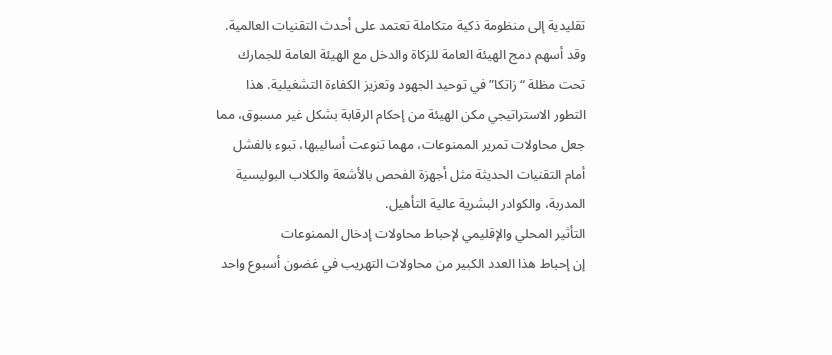تقليدية إلى منظومة ذكية متكاملة تعتمد على أحدث التقنيات العالمية. وقد أسهم دمج الهيئة العامة للزكاة والدخل مع الهيئة العامة للجمارك تحت مظلة “زاتكا” في توحيد الجهود وتعزيز الكفاءة التشغيلية. هذا التطور الاستراتيجي مكن الهيئة من إحكام الرقابة بشكل غير مسبوق، مما جعل محاولات تمرير الممنوعات، مهما تنوعت أساليبها، تبوء بالفشل أمام التقنيات الحديثة مثل أجهزة الفحص بالأشعة والكلاب البوليسية المدربة، والكوادر البشرية عالية التأهيل.
التأثير المحلي والإقليمي لإحباط محاولات إدخال الممنوعات
إن إحباط هذا العدد الكبير من محاولات التهريب في غضون أسبوع واحد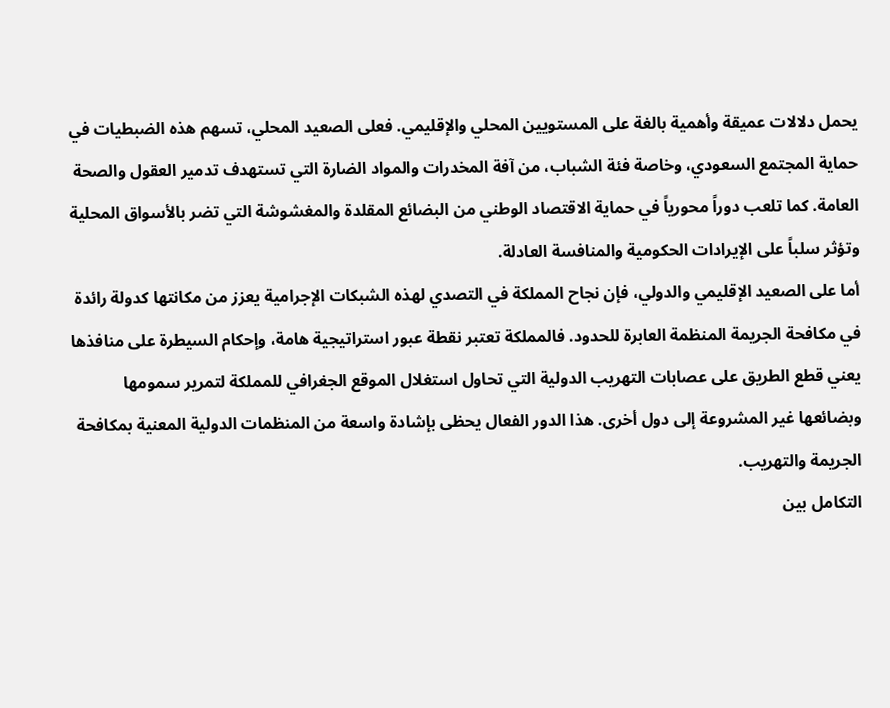يحمل دلالات عميقة وأهمية بالغة على المستويين المحلي والإقليمي. فعلى الصعيد المحلي، تسهم هذه الضبطيات في حماية المجتمع السعودي، وخاصة فئة الشباب، من آفة المخدرات والمواد الضارة التي تستهدف تدمير العقول والصحة العامة. كما تلعب دوراً محورياً في حماية الاقتصاد الوطني من البضائع المقلدة والمغشوشة التي تضر بالأسواق المحلية وتؤثر سلباً على الإيرادات الحكومية والمنافسة العادلة.
أما على الصعيد الإقليمي والدولي، فإن نجاح المملكة في التصدي لهذه الشبكات الإجرامية يعزز من مكانتها كدولة رائدة في مكافحة الجريمة المنظمة العابرة للحدود. فالمملكة تعتبر نقطة عبور استراتيجية هامة، وإحكام السيطرة على منافذها يعني قطع الطريق على عصابات التهريب الدولية التي تحاول استغلال الموقع الجغرافي للمملكة لتمرير سمومها وبضائعها غير المشروعة إلى دول أخرى. هذا الدور الفعال يحظى بإشادة واسعة من المنظمات الدولية المعنية بمكافحة الجريمة والتهريب.
التكامل بين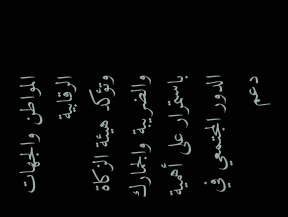المواطن والجهات الرقابية
وتؤكد هيئة الزكاة والضريبة والجمارك باستمرار على أهمية الدور المجتمعي في دعم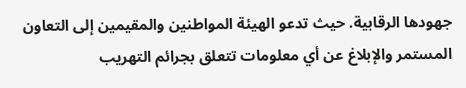جهودها الرقابية. حيث تدعو الهيئة المواطنين والمقيمين إلى التعاون المستمر والإبلاغ عن أي معلومات تتعلق بجرائم التهريب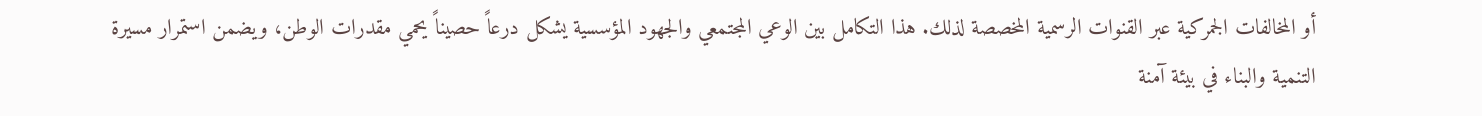أو المخالفات الجمركية عبر القنوات الرسمية المخصصة لذلك. هذا التكامل بين الوعي المجتمعي والجهود المؤسسية يشكل درعاً حصيناً يحمي مقدرات الوطن، ويضمن استمرار مسيرة التنمية والبناء في بيئة آمنة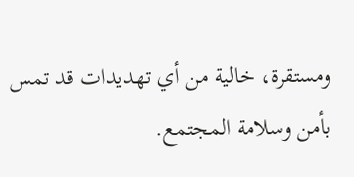ومستقرة، خالية من أي تهديدات قد تمس بأمن وسلامة المجتمع.